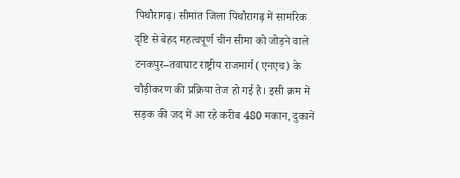पिथौरागढ़। सीमांत जिला पिथौरागढ़ में सामरिक दृष्टि से बेहद महत्वपूर्ण चीन सीमा को जोड़ने वाले टनकपुर–तवाघाट राष्ट्रीय राजमार्ग (एनएच) के चौड़ीकरण की प्रक्रिया तेज हो गई है। इसी क्रम में सड़क की जद में आ रहे करीब 480 मकान, दुकानें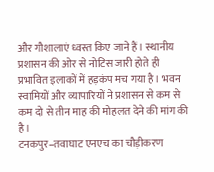और गौशालाएं ध्वस्त किए जाने हैं। स्थानीय प्रशासन की ओर से नोटिस जारी होते ही प्रभावित इलाकों में हड़कंप मच गया है। भवन स्वामियों और व्यापारियों ने प्रशासन से कम से कम दो से तीन माह की मोहलत देने की मांग की है।
टनकपुर–तवाघाट एनएच का चौड़ीकरण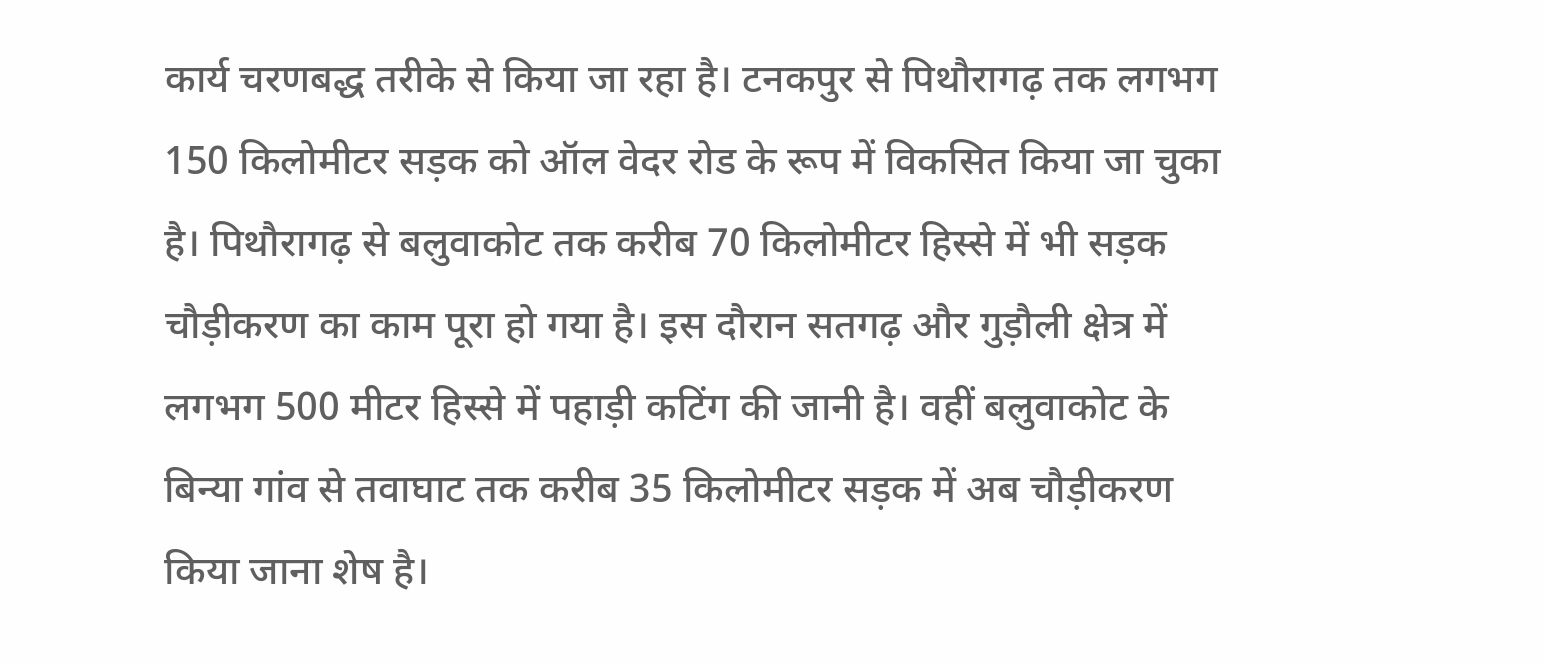कार्य चरणबद्ध तरीके से किया जा रहा है। टनकपुर से पिथौरागढ़ तक लगभग 150 किलोमीटर सड़क को ऑल वेदर रोड के रूप में विकसित किया जा चुका है। पिथौरागढ़ से बलुवाकोट तक करीब 70 किलोमीटर हिस्से में भी सड़क चौड़ीकरण का काम पूरा हो गया है। इस दौरान सतगढ़ और गुड़ौली क्षेत्र में लगभग 500 मीटर हिस्से में पहाड़ी कटिंग की जानी है। वहीं बलुवाकोट के बिन्या गांव से तवाघाट तक करीब 35 किलोमीटर सड़क में अब चौड़ीकरण किया जाना शेष है।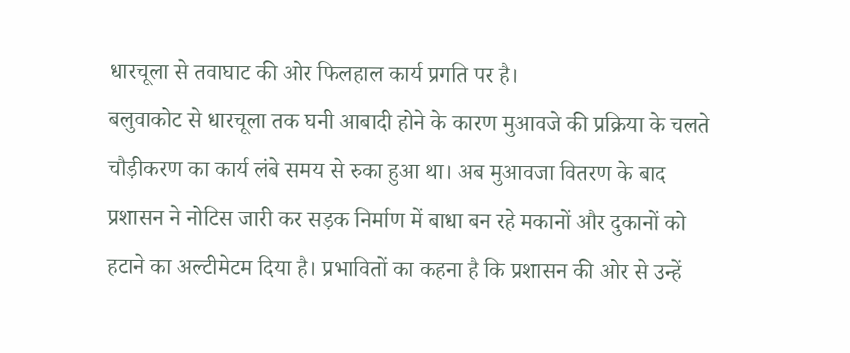धारचूला से तवाघाट की ओर फिलहाल कार्य प्रगति पर है।
बलुवाकोट से धारचूला तक घनी आबादी होने के कारण मुआवजे की प्रक्रिया के चलते चौड़ीकरण का कार्य लंबे समय से रुका हुआ था। अब मुआवजा वितरण के बाद प्रशासन ने नोटिस जारी कर सड़क निर्माण में बाधा बन रहे मकानों और दुकानों को हटाने का अल्टीमेटम दिया है। प्रभावितों का कहना है कि प्रशासन की ओर से उन्हें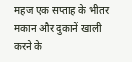महज एक सप्ताह के भीतर मकान और दुकानें खाली करने के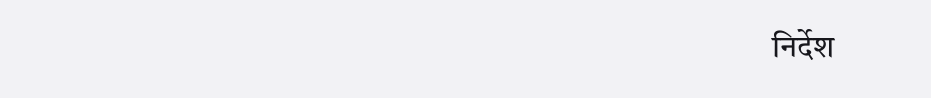निर्देश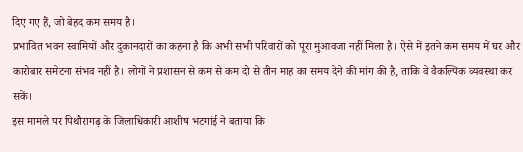दिए गए हैं, जो बेहद कम समय है।
प्रभावित भवन स्वामियों और दुकानदारों का कहना है कि अभी सभी परिवारों को पूरा मुआवजा नहीं मिला है। ऐसे में इतने कम समय में घर और कारोबार समेटना संभव नहीं है। लोगों ने प्रशासन से कम से कम दो से तीन माह का समय देने की मांग की है, ताकि वे वैकल्पिक व्यवस्था कर सकें।
इस मामले पर पिथौरागढ़ के जिलाधिकारी आशीष भटगांई ने बताया कि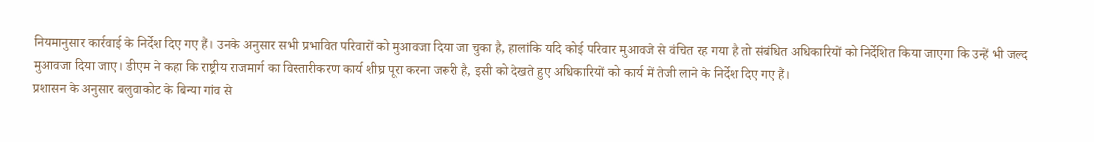नियमानुसार कार्रवाई के निर्देश दिए गए हैं। उनके अनुसार सभी प्रभावित परिवारों को मुआवजा दिया जा चुका है, हालांकि यदि कोई परिवार मुआवजे से वंचित रह गया है तो संबंधित अधिकारियों को निर्देशित किया जाएगा कि उन्हें भी जल्द मुआवजा दिया जाए। डीएम ने कहा कि राष्ट्रीय राजमार्ग का विस्तारीकरण कार्य शीघ्र पूरा करना जरूरी है, इसी को देखते हुए अधिकारियों को कार्य में तेजी लाने के निर्देश दिए गए हैं।
प्रशासन के अनुसार बलुवाकोट के बिन्या गांव से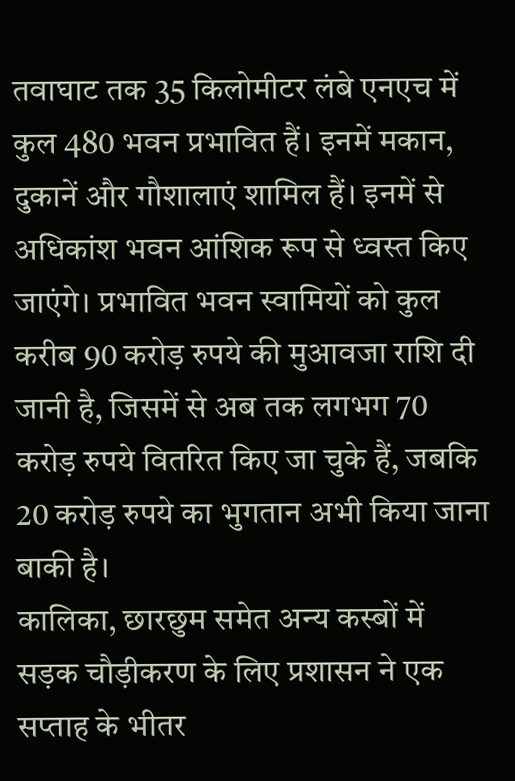तवाघाट तक 35 किलोमीटर लंबे एनएच में कुल 480 भवन प्रभावित हैं। इनमें मकान, दुकानें और गौशालाएं शामिल हैं। इनमें से अधिकांश भवन आंशिक रूप से ध्वस्त किए जाएंगे। प्रभावित भवन स्वामियों को कुल करीब 90 करोड़ रुपये की मुआवजा राशि दी जानी है, जिसमें से अब तक लगभग 70 करोड़ रुपये वितरित किए जा चुके हैं, जबकि 20 करोड़ रुपये का भुगतान अभी किया जाना बाकी है।
कालिका, छारछुम समेत अन्य कस्बों में सड़क चौड़ीकरण के लिए प्रशासन ने एक सप्ताह के भीतर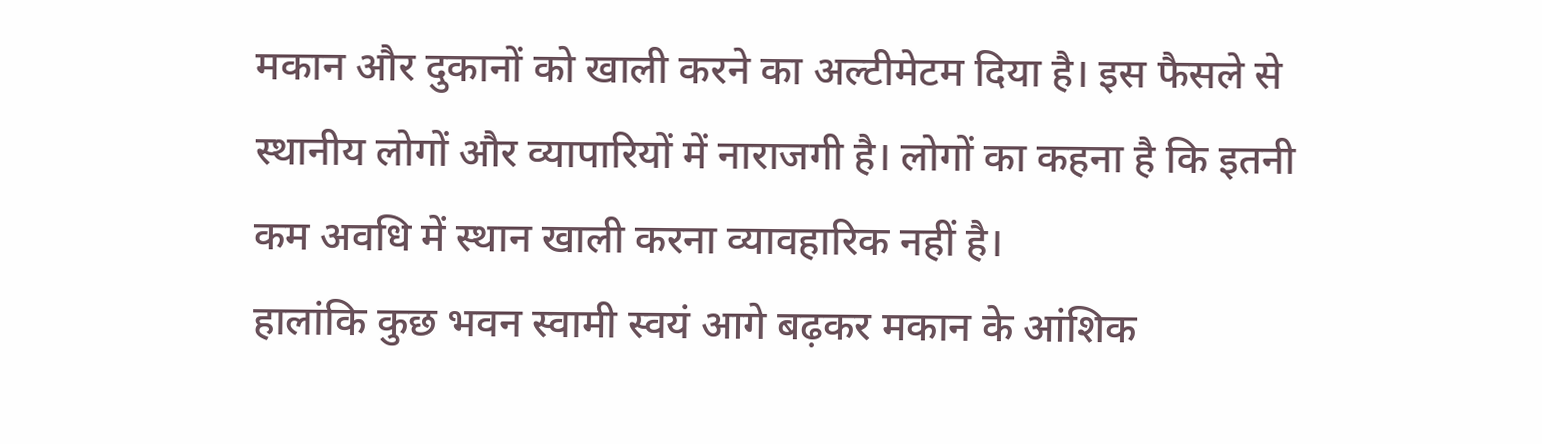मकान और दुकानों को खाली करने का अल्टीमेटम दिया है। इस फैसले से स्थानीय लोगों और व्यापारियों में नाराजगी है। लोगों का कहना है कि इतनी कम अवधि में स्थान खाली करना व्यावहारिक नहीं है।
हालांकि कुछ भवन स्वामी स्वयं आगे बढ़कर मकान के आंशिक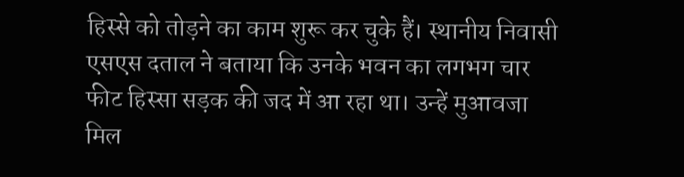हिस्से को तोड़ने का काम शुरू कर चुके हैं। स्थानीय निवासी एसएस दताल ने बताया कि उनके भवन का लगभग चार फीट हिस्सा सड़क की जद में आ रहा था। उन्हें मुआवजा मिल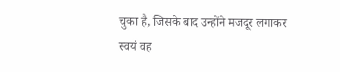चुका है, जिसके बाद उन्होंने मजदूर लगाकर स्वयं वह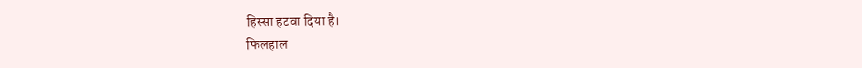हिस्सा हटवा दिया है।
फिलहाल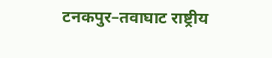टनकपुर–तवाघाट राष्ट्रीय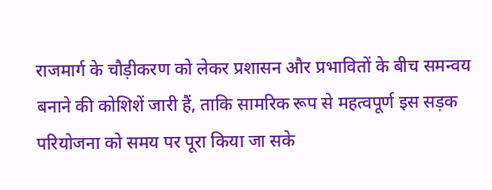राजमार्ग के चौड़ीकरण को लेकर प्रशासन और प्रभावितों के बीच समन्वय बनाने की कोशिशें जारी हैं, ताकि सामरिक रूप से महत्वपूर्ण इस सड़क परियोजना को समय पर पूरा किया जा सके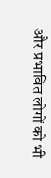और प्रभावित लोगों को भी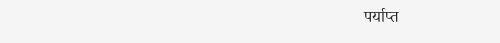पर्याप्त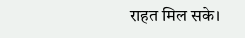राहत मिल सके।